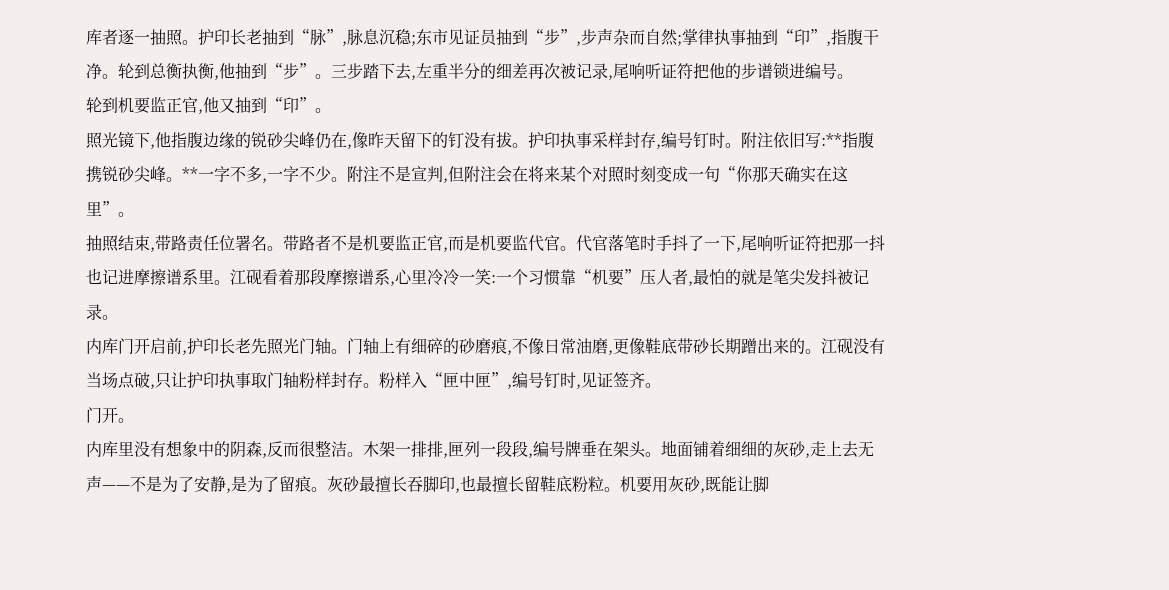库者逐一抽照。护印长老抽到“脉”,脉息沉稳;东市见证员抽到“步”,步声杂而自然;掌律执事抽到“印”,指腹干净。轮到总衡执衡,他抽到“步”。三步踏下去,左重半分的细差再次被记录,尾响听证符把他的步谱锁进编号。
轮到机要监正官,他又抽到“印”。
照光镜下,他指腹边缘的锐砂尖峰仍在,像昨天留下的钉没有拔。护印执事采样封存,编号钉时。附注依旧写:**指腹携锐砂尖峰。**一字不多,一字不少。附注不是宣判,但附注会在将来某个对照时刻变成一句“你那天确实在这里”。
抽照结束,带路责任位署名。带路者不是机要监正官,而是机要监代官。代官落笔时手抖了一下,尾响听证符把那一抖也记进摩擦谱系里。江砚看着那段摩擦谱系,心里冷冷一笑:一个习惯靠“机要”压人者,最怕的就是笔尖发抖被记录。
内库门开启前,护印长老先照光门轴。门轴上有细碎的砂磨痕,不像日常油磨,更像鞋底带砂长期蹭出来的。江砚没有当场点破,只让护印执事取门轴粉样封存。粉样入“匣中匣”,编号钉时,见证签齐。
门开。
内库里没有想象中的阴森,反而很整洁。木架一排排,匣列一段段,编号牌垂在架头。地面铺着细细的灰砂,走上去无声——不是为了安静,是为了留痕。灰砂最擅长吞脚印,也最擅长留鞋底粉粒。机要用灰砂,既能让脚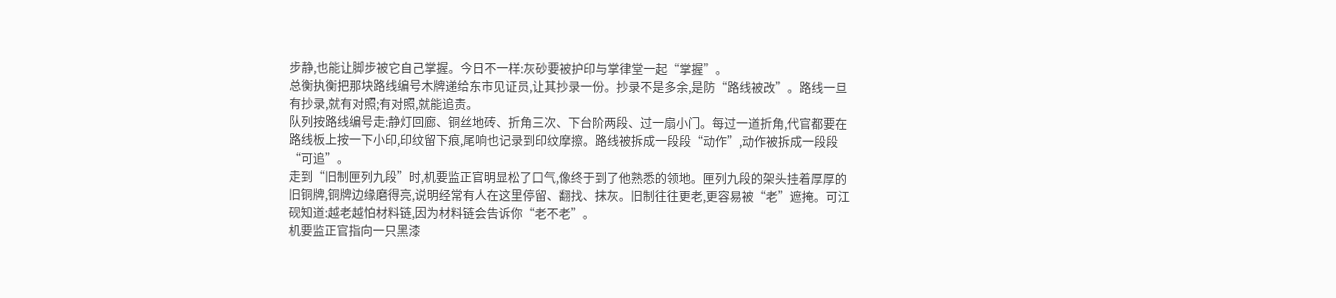步静,也能让脚步被它自己掌握。今日不一样:灰砂要被护印与掌律堂一起“掌握”。
总衡执衡把那块路线编号木牌递给东市见证员,让其抄录一份。抄录不是多余,是防“路线被改”。路线一旦有抄录,就有对照;有对照,就能追责。
队列按路线编号走:静灯回廊、铜丝地砖、折角三次、下台阶两段、过一扇小门。每过一道折角,代官都要在路线板上按一下小印,印纹留下痕,尾响也记录到印纹摩擦。路线被拆成一段段“动作”,动作被拆成一段段“可追”。
走到“旧制匣列九段”时,机要监正官明显松了口气,像终于到了他熟悉的领地。匣列九段的架头挂着厚厚的旧铜牌,铜牌边缘磨得亮,说明经常有人在这里停留、翻找、抹灰。旧制往往更老,更容易被“老”遮掩。可江砚知道:越老越怕材料链,因为材料链会告诉你“老不老”。
机要监正官指向一只黑漆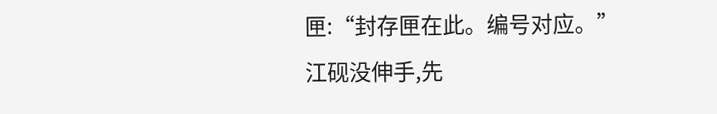匣:“封存匣在此。编号对应。”
江砚没伸手,先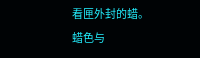看匣外封的蜡。
蜡色与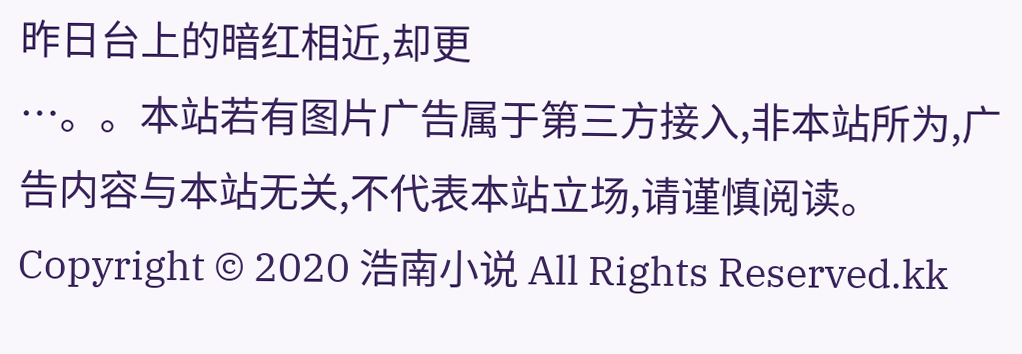昨日台上的暗红相近,却更
…。。本站若有图片广告属于第三方接入,非本站所为,广告内容与本站无关,不代表本站立场,请谨慎阅读。
Copyright © 2020 浩南小说 All Rights Reserved.kk